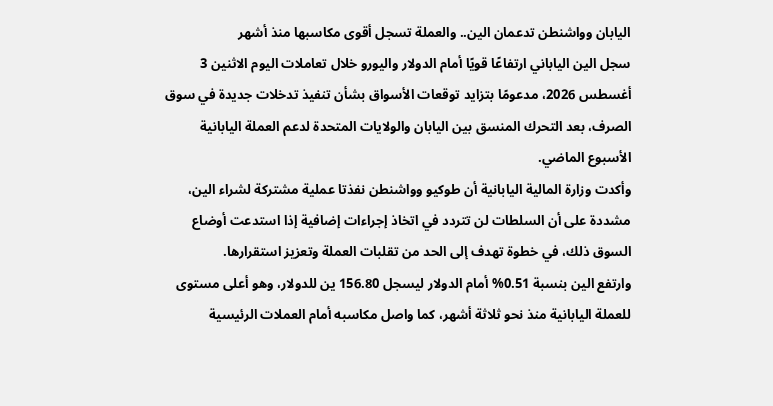اليابان وواشنطن تدعمان الين.. والعملة تسجل أقوى مكاسبها منذ أشهر
سجل الين الياباني ارتفاعًا قويًا أمام الدولار واليورو خلال تعاملات اليوم الاثنين 3 أغسطس 2026، مدعومًا بتزايد توقعات الأسواق بشأن تنفيذ تدخلات جديدة في سوق الصرف، بعد التحرك المنسق بين اليابان والولايات المتحدة لدعم العملة اليابانية الأسبوع الماضي.
وأكدت وزارة المالية اليابانية أن طوكيو وواشنطن نفذتا عملية مشتركة لشراء الين، مشددة على أن السلطات لن تتردد في اتخاذ إجراءات إضافية إذا استدعت أوضاع السوق ذلك، في خطوة تهدف إلى الحد من تقلبات العملة وتعزيز استقرارها.
وارتفع الين بنسبة 0.51% أمام الدولار ليسجل 156.80 ين للدولار، وهو أعلى مستوى للعملة اليابانية منذ نحو ثلاثة أشهر، كما واصل مكاسبه أمام العملات الرئيسية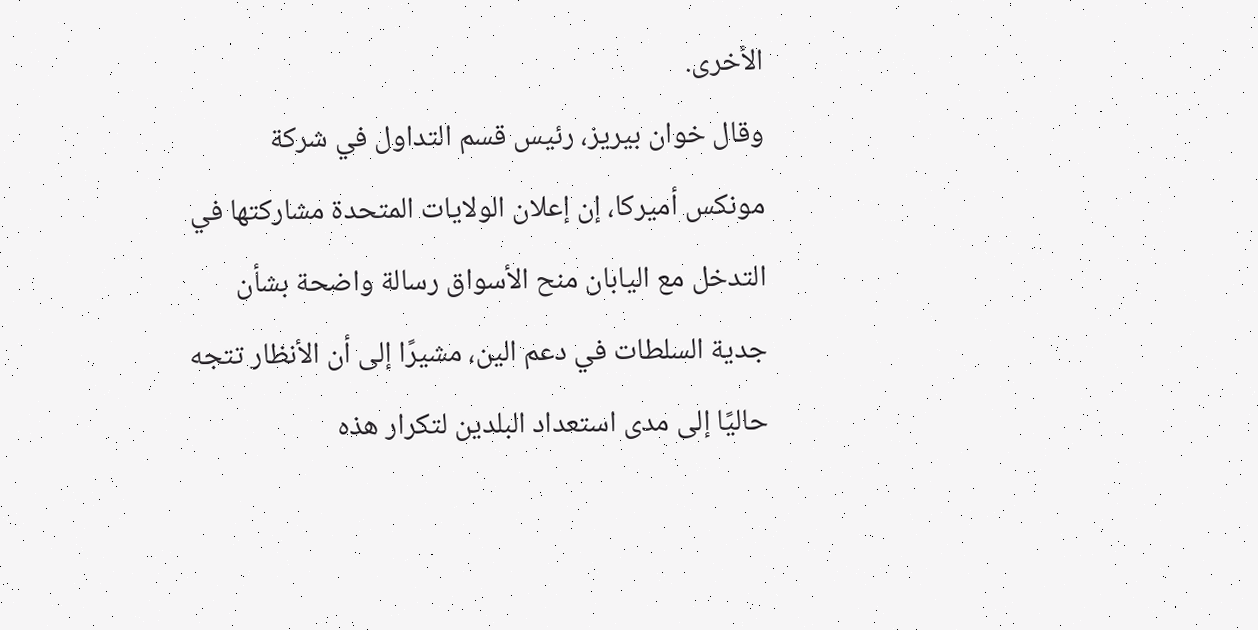الأخرى.
وقال خوان بيريز، رئيس قسم التداول في شركة مونكس أميركا، إن إعلان الولايات المتحدة مشاركتها في التدخل مع اليابان منح الأسواق رسالة واضحة بشأن جدية السلطات في دعم الين، مشيرًا إلى أن الأنظار تتجه حاليًا إلى مدى استعداد البلدين لتكرار هذه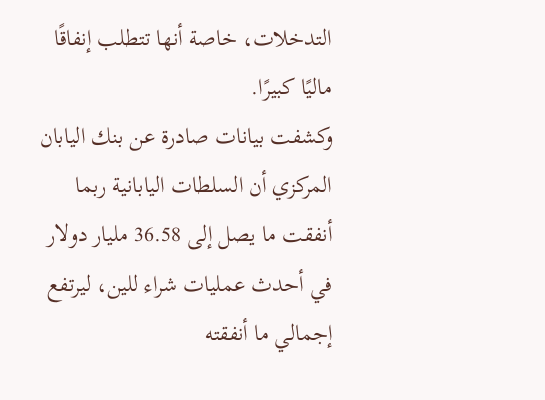التدخلات، خاصة أنها تتطلب إنفاقًا ماليًا كبيرًا.
وكشفت بيانات صادرة عن بنك اليابان المركزي أن السلطات اليابانية ربما أنفقت ما يصل إلى 36.58 مليار دولار في أحدث عمليات شراء للين، ليرتفع إجمالي ما أنفقته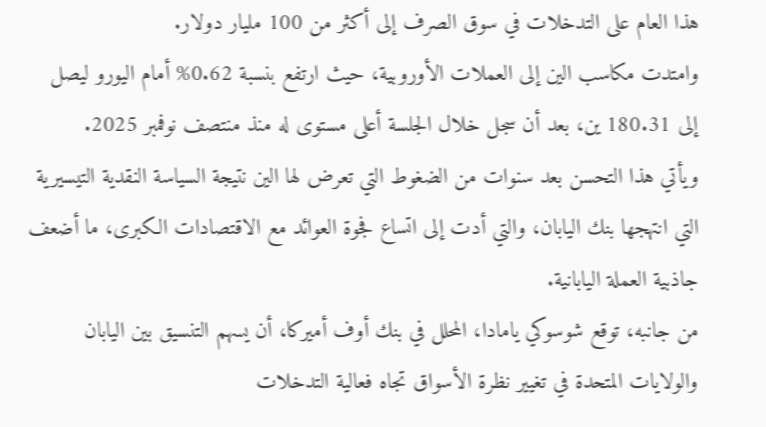هذا العام على التدخلات في سوق الصرف إلى أكثر من 100 مليار دولار.
وامتدت مكاسب الين إلى العملات الأوروبية، حيث ارتفع بنسبة 0.62% أمام اليورو ليصل إلى 180.31 ين، بعد أن سجل خلال الجلسة أعلى مستوى له منذ منتصف نوفمبر 2025.
ويأتي هذا التحسن بعد سنوات من الضغوط التي تعرض لها الين نتيجة السياسة النقدية التيسيرية التي انتهجها بنك اليابان، والتي أدت إلى اتساع فجوة العوائد مع الاقتصادات الكبرى، ما أضعف جاذبية العملة اليابانية.
من جانبه، توقع شوسوكي يامادا، المحلل في بنك أوف أميركا، أن يسهم التنسيق بين اليابان والولايات المتحدة في تغيير نظرة الأسواق تجاه فعالية التدخلات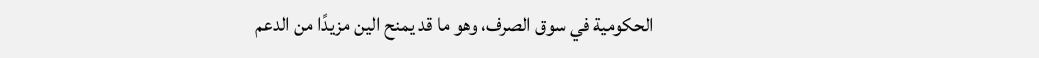الحكومية في سوق الصرف، وهو ما قد يمنح الين مزيدًا من الدعم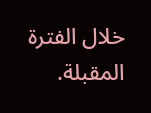خلال الفترة المقبلة.